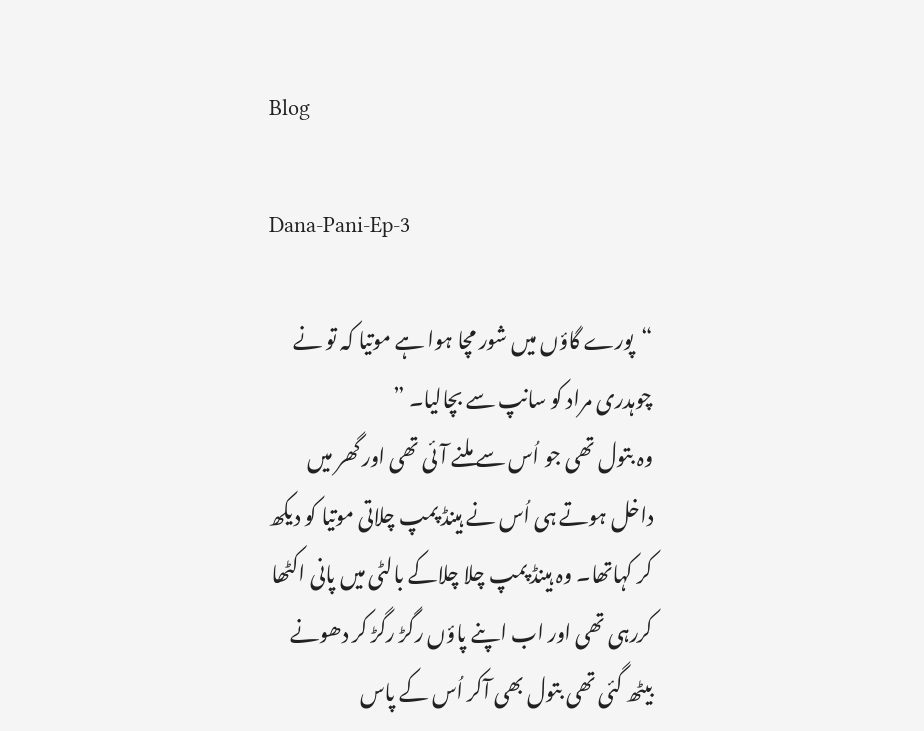Blog

Dana-Pani-Ep-3

“پورے گاؤں میں شور مچا ہوا ہے موتیا کہ تو نے چوہدری مراد کو سانپ سے بچالیا۔ ”
وہ بتول تھی جو اُس سے ملنے آئی تھی اور گھر میں داخل ہوتے ہی اُس نے ہینڈ پمپ چلاتی موتیا کو دیکھ کر کہاتھا۔ وہ ہینڈ پمپ چلا چلاکے بالٹی میں پانی اکٹھا کررہی تھی اور اب اپنے پاؤں رگڑ رگڑ کر دھونے بیٹھ گئی تھی بتول بھی آکر اُس کے پاس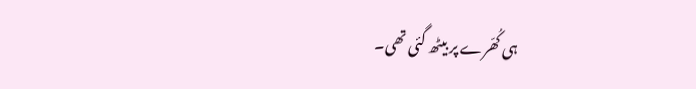ہی کُھّرے پر بیٹھ گئی تھی۔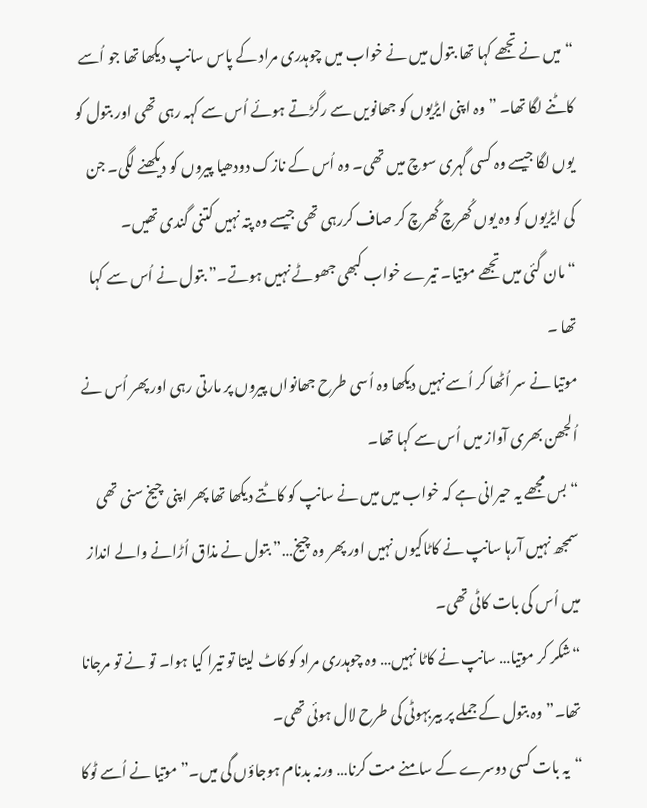“میں نے تجھے کہا تھا بتول میں نے خواب میں چوہدری مراد کے پاس سانپ دیکھا تھا جو اُسے کاٹنے لگا تھا۔ ” وہ اپنی ایڑیوں کو جھانویں سے رگڑتے ہوئے اُس سے کہہ رہی تھی اور بتول کو یوں لگا جیسے وہ کسی گہری سوچ میں تھی۔ وہ اُس کے نازک دودھیا پیروں کو دیکھنے لگی۔ جن کی ایڑیوں کو وہ یوں کُھرچ کُھرچ کر صاف کررہی تھی جیسے وہ پتہ نہیں کتنی گندی تھیں۔
“مان گئی میں تجھے موتیا۔ تیرے خواب کبھی جھوٹے نہیں ہوتے۔” بتول نے اُس سے کہا تھا ۔
موتیا نے سر اُٹھا کر اُسے نہیں دیکھا وہ اُسی طرح جھانواں پیروں پر مارتی رہی اور پھر اُس نے اُلجھن بھری آواز میں اُس سے کہا تھا۔
“بس مجھے یہ حیرانی ہے کہ خواب میں میں نے سانپ کو کاٹتے دیکھا تھا پھر اپنی چیخ سنی تھی سمجھ نہیں آرہا سانپ نے کاٹاکیوں نہیں اور پھر وہ چیخ…” بتول نے مذاق اُڑانے والے انداز میں اُس کی بات کاٹی تھی۔
“شکر کر موتیا… سانپ نے کاٹا نہیں… وہ چوہدری مراد کو کاٹ لیتا تو تیرا کیا ہوا۔ تو نے تو مرجانا تھا۔” وہ بتول کے جملے پر بیربہوٹی کی طرح لال ہوئی تھی۔
“یہ بات کسی دوسرے کے سامنے مت کرنا… ورنہ بدنام ہوجاؤں گی میں۔” موتیا نے اُسے ٹوکا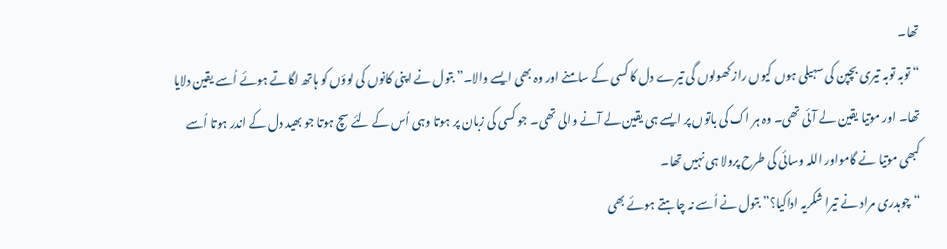تھا۔
“توبہ توبہ تیری بچپن کی سہیلی ہوں کیوں راز کھولوں گی تیرے دل کا کسی کے سامنے اور وہ بھی ایسے والا۔” بتول نے اپنی کانوں کی لوؤں کو ہاتھ لگاتے ہوئے اُسے یقین دلایا تھا۔ اور موتیا یقین لے آئی تھی۔ وہ ہر اک کی باتوں پر ایسے ہی یقین لے آنے والی تھی۔ جو کسی کی زبان پر ہوتا وہی اُس کے لئے سچ ہوتا جو بھید دل کے اندر ہوتا اُسے کبھی موتیا نے گامواور اللہ وسائی کی طرح پرولا ہی نہیں تھا۔
“چوہدری مراد نے تیرا شکریہ اداکیا؟” بتول نے اُسے نہ چاہتے ہوئے بھی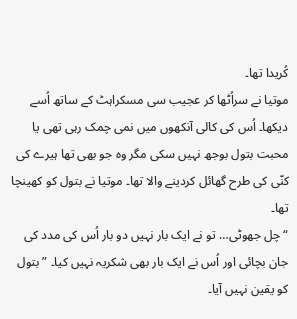کُریدا تھا۔
موتیا نے سراُٹھا کر عجیب سی مسکراہٹ کے ساتھ اُسے دیکھا۔ اُس کی کالی آنکھوں میں نمی چمک رہی تھی یا محبت بتول بوجھ نہیں سکی مگر وہ جو بھی تھا ہیرے کی کنّی کی طرح گھائل کردینے والا تھا۔ موتیا نے بتول کو کھینچا تھا۔
“چل جھوٹی… تو نے ایک بار نہیں دو بار اُس کی مدد کی جان بچائی اور اُس نے ایک بار بھی شکریہ نہیں کیا۔ ” بتول کو یقین نہیں آیا۔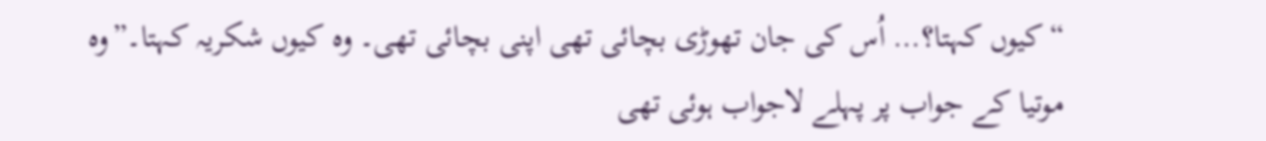“کیوں کہتا؟… اُس کی جان تھوڑی بچائی تھی اپنی بچائی تھی۔ وہ کیوں شکریہ کہتا۔”وہ موتیا کے جواب پر پہلے لاجواب ہوئی تھی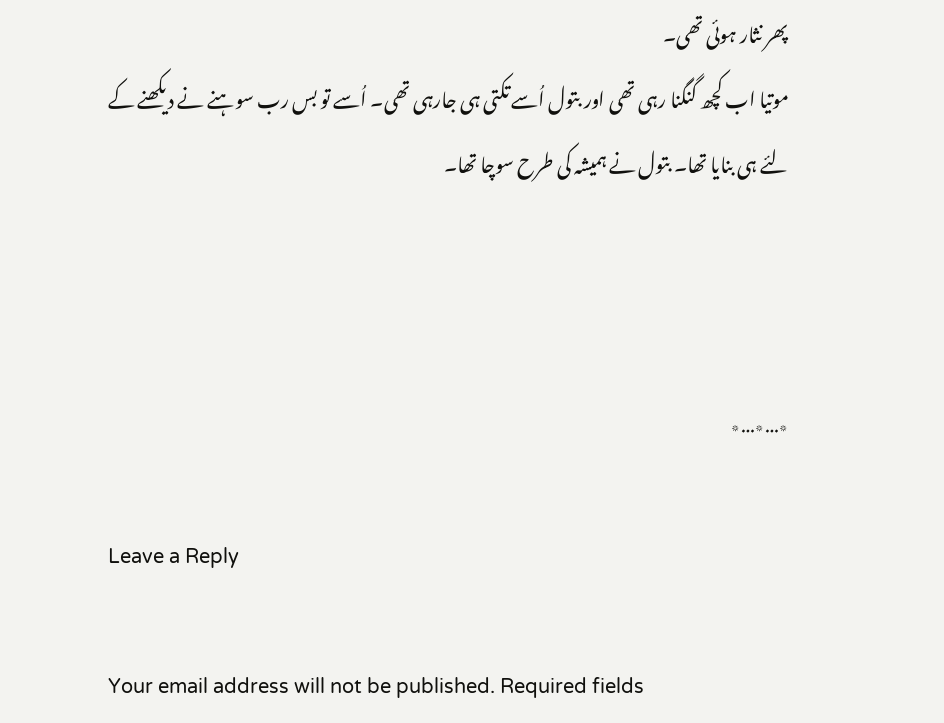پھر نثار ہوئی تھی۔
موتیا اب کچھ گنگنا رہی تھی اور بتول اُسے تکتی ہی جارہی تھی۔ اُسے تو بس رب سوہنے نے دیکھنے کے لئے ہی بنایا تھا۔ بتول نے ہمیشہ کی طرح سوچا تھا۔



٭…٭…٭

Leave a Reply

Your email address will not be published. Required fields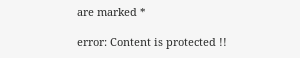are marked *

error: Content is protected !!